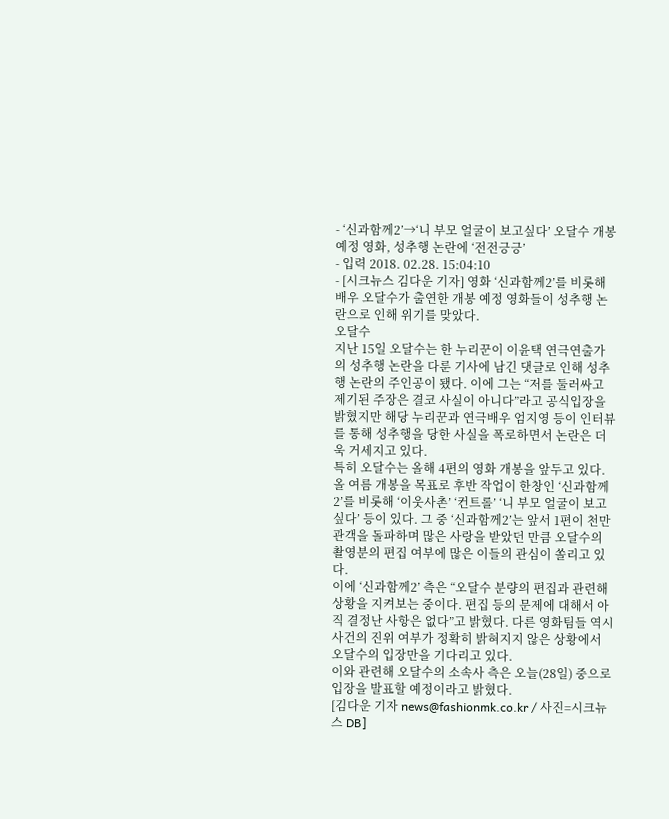- ‘신과함께2’→‘니 부모 얼굴이 보고싶다’ 오달수 개봉 예정 영화, 성추행 논란에 ‘전전긍긍’
- 입력 2018. 02.28. 15:04:10
- [시크뉴스 김다운 기자] 영화 ‘신과함께2’를 비롯해 배우 오달수가 출연한 개봉 예정 영화들이 성추행 논란으로 인해 위기를 맞았다.
오달수
지난 15일 오달수는 한 누리꾼이 이윤택 연극연출가의 성추행 논란을 다룬 기사에 남긴 댓글로 인해 성추행 논란의 주인공이 됐다. 이에 그는 “저를 둘러싸고 제기된 주장은 결코 사실이 아니다”라고 공식입장을 밝혔지만 해당 누리꾼과 연극배우 엄지영 등이 인터뷰를 통해 성추행을 당한 사실을 폭로하면서 논란은 더욱 거세지고 있다.
특히 오달수는 올해 4편의 영화 개봉을 앞두고 있다. 올 여름 개봉을 목표로 후반 작업이 한창인 ‘신과함께2’를 비롯해 ‘이웃사촌’ ‘컨트롤’ ‘니 부모 얼굴이 보고싶다’ 등이 있다. 그 중 ‘신과함께2’는 앞서 1편이 천만관객을 돌파하며 많은 사랑을 받았던 만큼 오달수의 촬영분의 편집 여부에 많은 이들의 관심이 쏠리고 있다.
이에 ‘신과함께2’ 측은 “오달수 분량의 편집과 관련해 상황을 지켜보는 중이다. 편집 등의 문제에 대해서 아직 결정난 사항은 없다”고 밝혔다. 다른 영화팀들 역시 사건의 진위 여부가 정확히 밝혀지지 않은 상황에서 오달수의 입장만을 기다리고 있다.
이와 관련해 오달수의 소속사 측은 오늘(28일) 중으로 입장을 발표할 예정이라고 밝혔다.
[김다운 기자 news@fashionmk.co.kr / 사진=시크뉴스 DB]